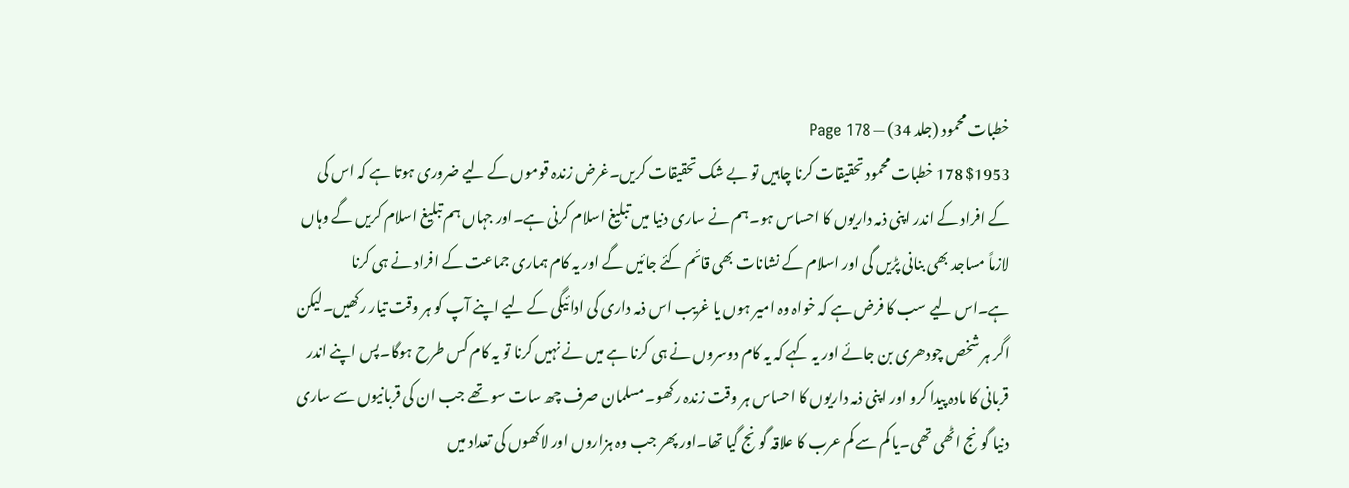خطبات محمود (جلد 34) — Page 178
$1953 178 خطبات محمود تحقیقات کرنا چاہیں تو بے شک تحقیقات کریں۔غرض زندہ قوموں کے لیے ضروری ہوتا ہے کہ اس کی کے افراد کے اندر اپنی ذمہ داریوں کا احساس ہو۔ہم نے ساری دنیا میں تبلیغ اسلام کرنی ہے۔اور جہاں ہم تبلیغ اسلام کریں گے وہاں لازماً مساجد بھی بنانی پڑیں گی اور اسلام کے نشانات بھی قائم کئے جائیں گے اور یہ کام ہماری جماعت کے افراد نے ہی کرنا ہے۔اس لیے سب کا فرض ہے کہ خواہ وہ امیر ہوں یا غریب اس ذمہ داری کی ادائیگی کے لیے اپنے آپ کو ہر وقت تیار رکھیں۔لیکن اگر ہر شخص چودھری بن جائے اور یہ کہے کہ یہ کام دوسروں نے ہی کرنا ہے میں نے نہیں کرنا تو یہ کام کس طرح ہوگا۔پس اپنے اندر قربانی کا مادہ پیدا کرو اور اپنی ذمہ داریوں کا احساس ہر وقت زندہ رکھو۔مسلمان صرف چھ سات سو تھے جب ان کی قربانیوں سے ساری دنیا گونج اٹھی تھی۔یا کم سے کم عرب کا علاقہ گونج گیا تھا۔اور پھر جب وہ ہزاروں اور لاکھوں کی تعداد میں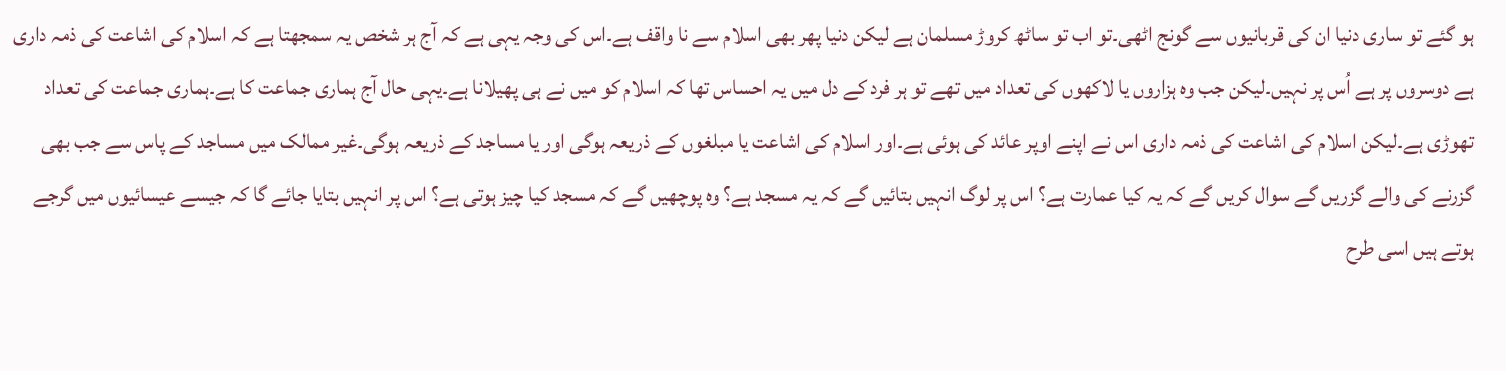ہو گئے تو ساری دنیا ان کی قربانیوں سے گونج اٹھی۔تو اب تو ساٹھ کروڑ مسلمان ہے لیکن دنیا پھر بھی اسلام سے نا واقف ہے۔اس کی وجہ یہی ہے کہ آج ہر شخص یہ سمجھتا ہے کہ اسلام کی اشاعت کی ذمہ داری ہے دوسروں پر ہے اُس پر نہیں۔لیکن جب وہ ہزاروں یا لاکھوں کی تعداد میں تھے تو ہر فرد کے دل میں یہ احساس تھا کہ اسلام کو میں نے ہی پھیلانا ہے۔یہی حال آج ہماری جماعت کا ہے۔ہماری جماعت کی تعداد تھوڑی ہے۔لیکن اسلام کی اشاعت کی ذمہ داری اس نے اپنے اوپر عائد کی ہوئی ہے۔اور اسلام کی اشاعت یا مبلغوں کے ذریعہ ہوگی اور یا مساجد کے ذریعہ ہوگی۔غیر ممالک میں مساجد کے پاس سے جب بھی گزرنے کی والے گزریں گے سوال کریں گے کہ یہ کیا عمارت ہے؟ اس پر لوگ انہیں بتائیں گے کہ یہ مسجد ہے؟ وہ پوچھیں گے کہ مسجد کیا چیز ہوتی ہے؟ اس پر انہیں بتایا جائے گا کہ جیسے عیسائیوں میں گرجے ہوتے ہیں اسی طرح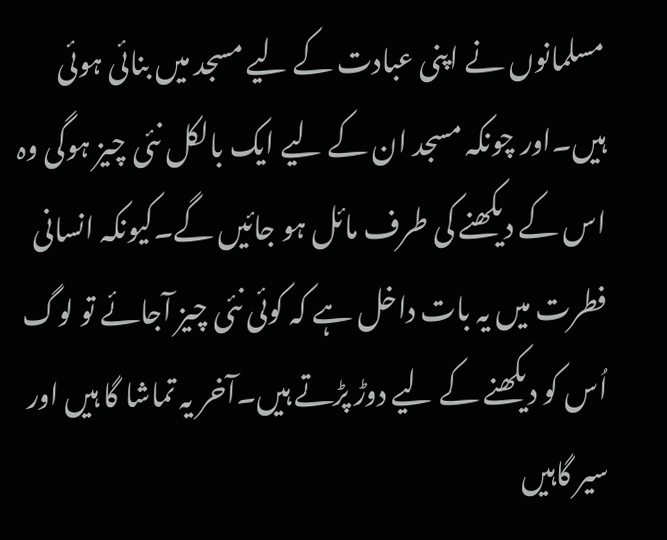مسلمانوں نے اپنی عبادت کے لیے مسجد میں بنائی ہوئی ہیں۔اور چونکہ مسجد ان کے لیے ایک بالکل نئی چیز ہوگی وہ اس کے دیکھنے کی طرف مائل ہو جائیں گے۔کیونکہ انسانی فطرت میں یہ بات داخل ہے کہ کوئی نئی چیز آجائے تو لوگ اُس کو دیکھنے کے لیے دوڑ پڑتے ہیں۔آخر یہ تماشا گا ہیں اور سیر گاہیں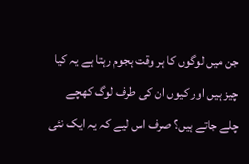جن میں لوگوں کا ہر وقت ہجوم رہتا ہے یہ کیا چیز ہیں اور کیوں ان کی طرف لوگ کھچے چلے جاتے ہیں؟ صرف اس لیے کہ یہ ایک نئی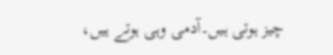چیز ہوتی ہیں۔آدمی وہی ہوتے ہیں،